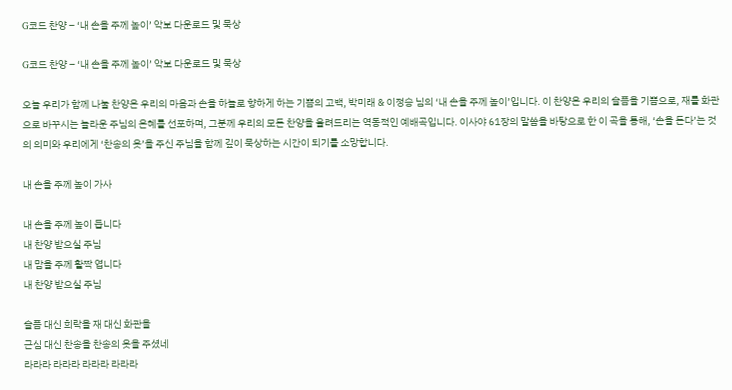G코드 찬양 – ‘내 손을 주께 높이’ 악보 다운로드 및 묵상

G코드 찬양 – ‘내 손을 주께 높이’ 악보 다운로드 및 묵상

오늘 우리가 함께 나눌 찬양은 우리의 마음과 손을 하늘로 향하게 하는 기쁨의 고백, 박미래 & 이정승 님의 ‘내 손을 주께 높이’입니다. 이 찬양은 우리의 슬픔을 기쁨으로, 재를 화관으로 바꾸시는 놀라운 주님의 은혜를 선포하며, 그분께 우리의 모든 찬양을 올려드리는 역동적인 예배곡입니다. 이사야 61장의 말씀을 바탕으로 한 이 곡을 통해, ‘손을 든다’는 것의 의미와 우리에게 ‘찬송의 옷’을 주신 주님을 함께 깊이 묵상하는 시간이 되기를 소망합니다.

내 손을 주께 높이 가사

내 손을 주께 높이 듭니다
내 찬양 받으실 주님
내 맘을 주께 활짝 엽니다
내 찬양 받으실 주님

슬픔 대신 희락을 재 대신 화관을
근심 대신 찬송을 찬송의 옷을 주셨네
라라라 라라라 라라라 라라라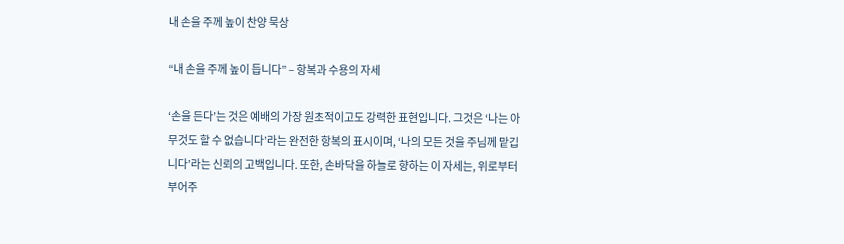내 손을 주께 높이 찬양 묵상

“내 손을 주께 높이 듭니다” – 항복과 수용의 자세

‘손을 든다’는 것은 예배의 가장 원초적이고도 강력한 표현입니다. 그것은 ‘나는 아무것도 할 수 없습니다’라는 완전한 항복의 표시이며, ‘나의 모든 것을 주님께 맡깁니다’라는 신뢰의 고백입니다. 또한, 손바닥을 하늘로 향하는 이 자세는, 위로부터 부어주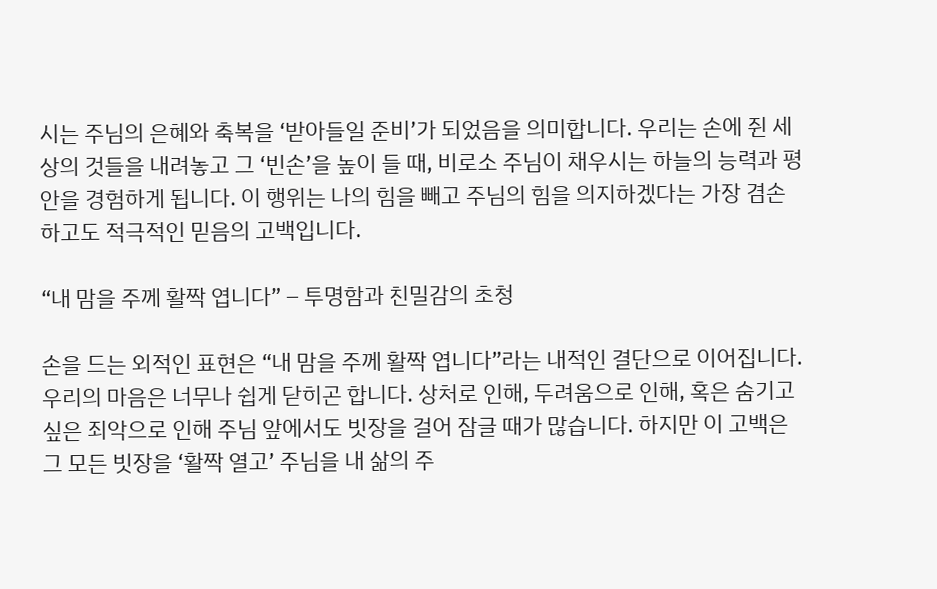시는 주님의 은혜와 축복을 ‘받아들일 준비’가 되었음을 의미합니다. 우리는 손에 쥔 세상의 것들을 내려놓고 그 ‘빈손’을 높이 들 때, 비로소 주님이 채우시는 하늘의 능력과 평안을 경험하게 됩니다. 이 행위는 나의 힘을 빼고 주님의 힘을 의지하겠다는 가장 겸손하고도 적극적인 믿음의 고백입니다.

“내 맘을 주께 활짝 엽니다” – 투명함과 친밀감의 초청

손을 드는 외적인 표현은 “내 맘을 주께 활짝 엽니다”라는 내적인 결단으로 이어집니다. 우리의 마음은 너무나 쉽게 닫히곤 합니다. 상처로 인해, 두려움으로 인해, 혹은 숨기고 싶은 죄악으로 인해 주님 앞에서도 빗장을 걸어 잠글 때가 많습니다. 하지만 이 고백은 그 모든 빗장을 ‘활짝 열고’ 주님을 내 삶의 주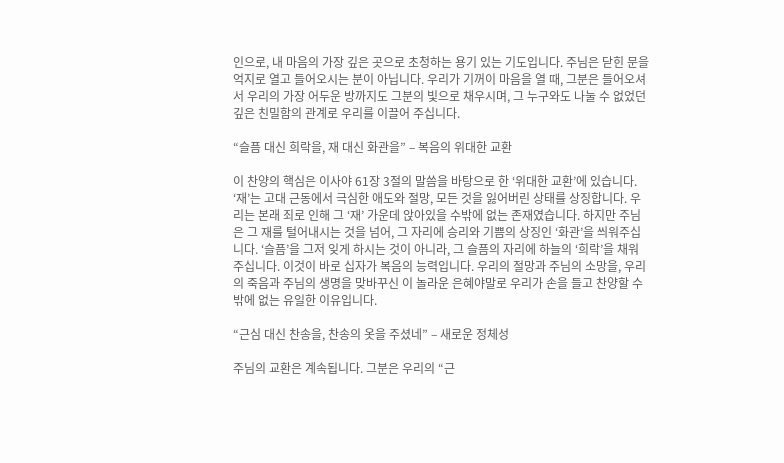인으로, 내 마음의 가장 깊은 곳으로 초청하는 용기 있는 기도입니다. 주님은 닫힌 문을 억지로 열고 들어오시는 분이 아닙니다. 우리가 기꺼이 마음을 열 때, 그분은 들어오셔서 우리의 가장 어두운 방까지도 그분의 빛으로 채우시며, 그 누구와도 나눌 수 없었던 깊은 친밀함의 관계로 우리를 이끌어 주십니다.

“슬픔 대신 희락을, 재 대신 화관을” – 복음의 위대한 교환

이 찬양의 핵심은 이사야 61장 3절의 말씀을 바탕으로 한 ‘위대한 교환’에 있습니다. ‘재’는 고대 근동에서 극심한 애도와 절망, 모든 것을 잃어버린 상태를 상징합니다. 우리는 본래 죄로 인해 그 ‘재’ 가운데 앉아있을 수밖에 없는 존재였습니다. 하지만 주님은 그 재를 털어내시는 것을 넘어, 그 자리에 승리와 기쁨의 상징인 ‘화관’을 씌워주십니다. ‘슬픔’을 그저 잊게 하시는 것이 아니라, 그 슬픔의 자리에 하늘의 ‘희락’을 채워주십니다. 이것이 바로 십자가 복음의 능력입니다. 우리의 절망과 주님의 소망을, 우리의 죽음과 주님의 생명을 맞바꾸신 이 놀라운 은혜야말로 우리가 손을 들고 찬양할 수밖에 없는 유일한 이유입니다.

“근심 대신 찬송을, 찬송의 옷을 주셨네” – 새로운 정체성

주님의 교환은 계속됩니다. 그분은 우리의 “근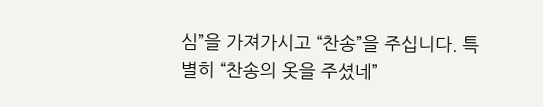심”을 가져가시고 “찬송”을 주십니다. 특별히 “찬송의 옷을 주셨네”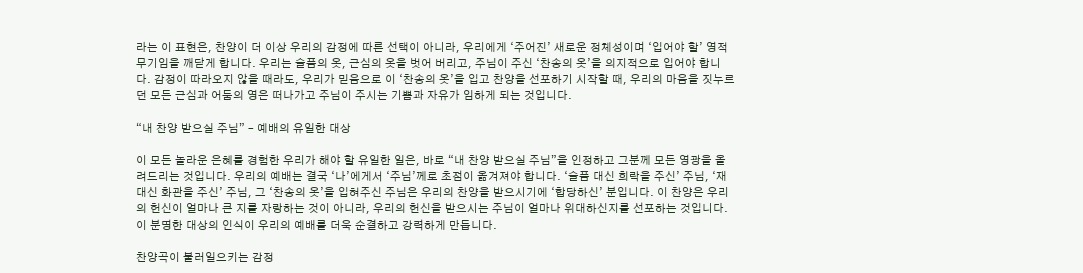라는 이 표현은, 찬양이 더 이상 우리의 감정에 따른 선택이 아니라, 우리에게 ‘주어진’ 새로운 정체성이며 ‘입어야 할’ 영적 무기임을 깨닫게 합니다. 우리는 슬픔의 옷, 근심의 옷을 벗어 버리고, 주님이 주신 ‘찬송의 옷’을 의지적으로 입어야 합니다. 감정이 따라오지 않을 때라도, 우리가 믿음으로 이 ‘찬송의 옷’을 입고 찬양을 선포하기 시작할 때, 우리의 마음을 짓누르던 모든 근심과 어둠의 영은 떠나가고 주님이 주시는 기쁨과 자유가 임하게 되는 것입니다.

“내 찬양 받으실 주님” – 예배의 유일한 대상

이 모든 놀라운 은혜를 경험한 우리가 해야 할 유일한 일은, 바로 “내 찬양 받으실 주님”을 인정하고 그분께 모든 영광을 올려드리는 것입니다. 우리의 예배는 결국 ‘나’에게서 ‘주님’께로 초점이 옮겨져야 합니다. ‘슬픔 대신 희락을 주신’ 주님, ‘재 대신 화관을 주신’ 주님, 그 ‘찬송의 옷’을 입혀주신 주님은 우리의 찬양을 받으시기에 ‘합당하신’ 분입니다. 이 찬양은 우리의 헌신이 얼마나 큰 지를 자랑하는 것이 아니라, 우리의 헌신을 받으시는 주님이 얼마나 위대하신지를 선포하는 것입니다. 이 분명한 대상의 인식이 우리의 예배를 더욱 순결하고 강력하게 만듭니다.

찬양곡이 불러일으키는 감정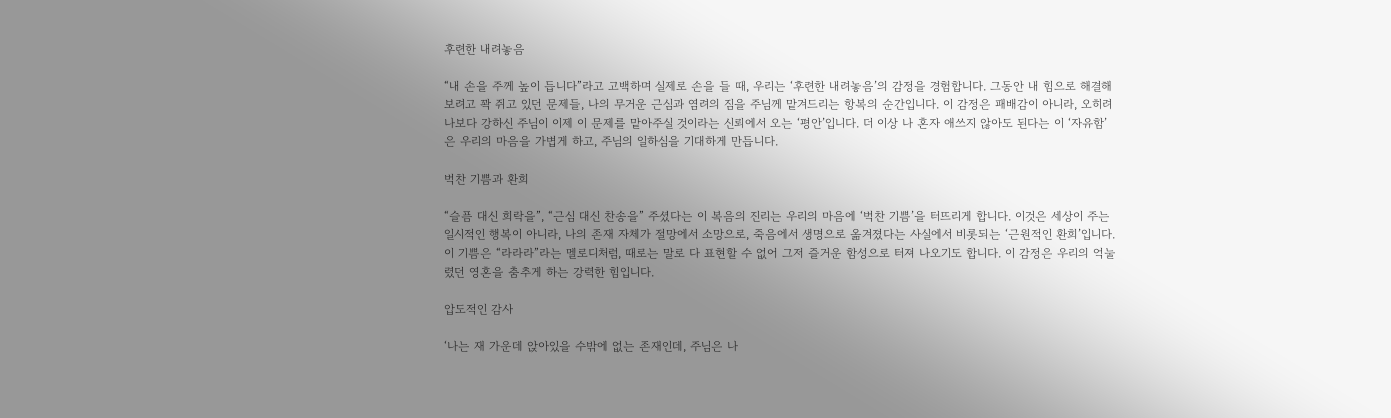후련한 내려놓음

“내 손을 주께 높이 듭니다”라고 고백하며 실제로 손을 들 때, 우리는 ‘후련한 내려놓음’의 감정을 경험합니다. 그동안 내 힘으로 해결해 보려고 꽉 쥐고 있던 문제들, 나의 무거운 근심과 염려의 짐을 주님께 맡겨드리는 항복의 순간입니다. 이 감정은 패배감이 아니라, 오히려 나보다 강하신 주님이 이제 이 문제를 맡아주실 것이라는 신뢰에서 오는 ‘평안’입니다. 더 이상 나 혼자 애쓰지 않아도 된다는 이 ‘자유함’은 우리의 마음을 가볍게 하고, 주님의 일하심을 기대하게 만듭니다.

벅찬 기쁨과 환희

“슬픔 대신 희락을”, “근심 대신 찬송을” 주셨다는 이 복음의 진리는 우리의 마음에 ‘벅찬 기쁨’을 터뜨리게 합니다. 이것은 세상이 주는 일시적인 행복이 아니라, 나의 존재 자체가 절망에서 소망으로, 죽음에서 생명으로 옮겨졌다는 사실에서 비롯되는 ‘근원적인 환희’입니다. 이 기쁨은 “라라라”라는 멜로디처럼, 때로는 말로 다 표현할 수 없어 그저 즐거운 함성으로 터져 나오기도 합니다. 이 감정은 우리의 억눌렸던 영혼을 춤추게 하는 강력한 힘입니다.

압도적인 감사

‘나는 재 가운데 앉아있을 수밖에 없는 존재인데, 주님은 나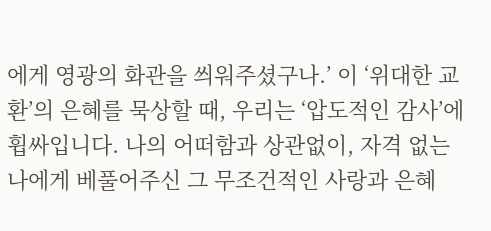에게 영광의 화관을 씌워주셨구나.’ 이 ‘위대한 교환’의 은혜를 묵상할 때, 우리는 ‘압도적인 감사’에 휩싸입니다. 나의 어떠함과 상관없이, 자격 없는 나에게 베풀어주신 그 무조건적인 사랑과 은혜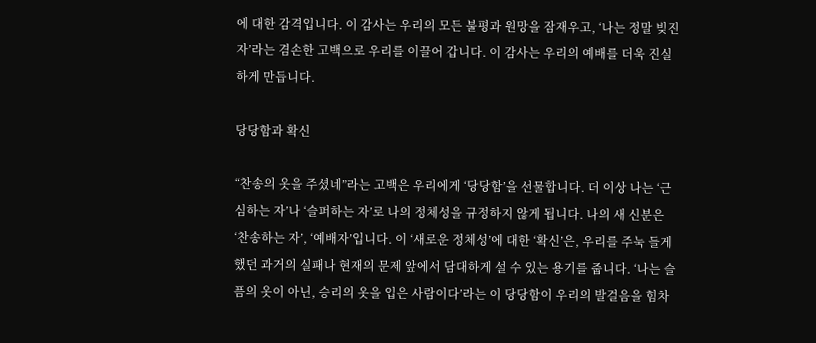에 대한 감격입니다. 이 감사는 우리의 모든 불평과 원망을 잠재우고, ‘나는 정말 빚진 자’라는 겸손한 고백으로 우리를 이끌어 갑니다. 이 감사는 우리의 예배를 더욱 진실하게 만듭니다.

당당함과 확신

“찬송의 옷을 주셨네”라는 고백은 우리에게 ‘당당함’을 선물합니다. 더 이상 나는 ‘근심하는 자’나 ‘슬퍼하는 자’로 나의 정체성을 규정하지 않게 됩니다. 나의 새 신분은 ‘찬송하는 자’, ‘예배자’입니다. 이 ‘새로운 정체성’에 대한 ‘확신’은, 우리를 주눅 들게 했던 과거의 실패나 현재의 문제 앞에서 담대하게 설 수 있는 용기를 줍니다. ‘나는 슬픔의 옷이 아닌, 승리의 옷을 입은 사람이다’라는 이 당당함이 우리의 발걸음을 힘차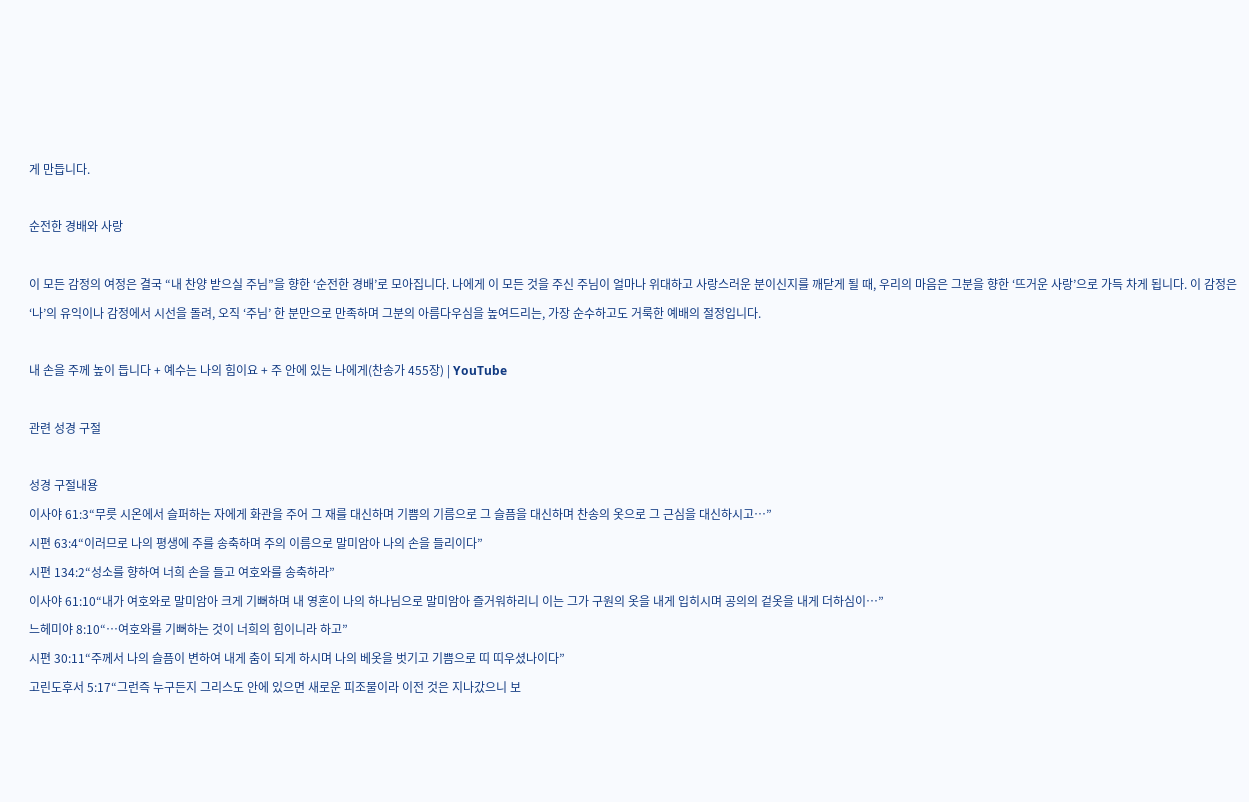게 만듭니다.

순전한 경배와 사랑

이 모든 감정의 여정은 결국 “내 찬양 받으실 주님”을 향한 ‘순전한 경배’로 모아집니다. 나에게 이 모든 것을 주신 주님이 얼마나 위대하고 사랑스러운 분이신지를 깨닫게 될 때, 우리의 마음은 그분을 향한 ‘뜨거운 사랑’으로 가득 차게 됩니다. 이 감정은 ‘나’의 유익이나 감정에서 시선을 돌려, 오직 ‘주님’ 한 분만으로 만족하며 그분의 아름다우심을 높여드리는, 가장 순수하고도 거룩한 예배의 절정입니다.

내 손을 주께 높이 듭니다 + 예수는 나의 힘이요 + 주 안에 있는 나에게(찬송가 455장) | YouTube

관련 성경 구절

성경 구절내용
이사야 61:3“무릇 시온에서 슬퍼하는 자에게 화관을 주어 그 재를 대신하며 기쁨의 기름으로 그 슬픔을 대신하며 찬송의 옷으로 그 근심을 대신하시고…”
시편 63:4“이러므로 나의 평생에 주를 송축하며 주의 이름으로 말미암아 나의 손을 들리이다”
시편 134:2“성소를 향하여 너희 손을 들고 여호와를 송축하라”
이사야 61:10“내가 여호와로 말미암아 크게 기뻐하며 내 영혼이 나의 하나님으로 말미암아 즐거워하리니 이는 그가 구원의 옷을 내게 입히시며 공의의 겉옷을 내게 더하심이…”
느헤미야 8:10“…여호와를 기뻐하는 것이 너희의 힘이니라 하고”
시편 30:11“주께서 나의 슬픔이 변하여 내게 춤이 되게 하시며 나의 베옷을 벗기고 기쁨으로 띠 띠우셨나이다”
고린도후서 5:17“그런즉 누구든지 그리스도 안에 있으면 새로운 피조물이라 이전 것은 지나갔으니 보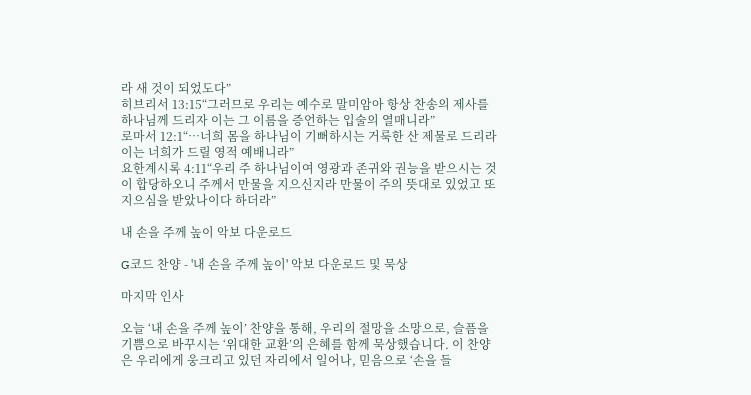라 새 것이 되었도다”
히브리서 13:15“그러므로 우리는 예수로 말미암아 항상 찬송의 제사를 하나님께 드리자 이는 그 이름을 증언하는 입술의 열매니라”
로마서 12:1“…너희 몸을 하나님이 기뻐하시는 거룩한 산 제물로 드리라 이는 너희가 드릴 영적 예배니라”
요한계시록 4:11“우리 주 하나님이여 영광과 존귀와 권능을 받으시는 것이 합당하오니 주께서 만물을 지으신지라 만물이 주의 뜻대로 있었고 또 지으심을 받았나이다 하더라”

내 손을 주께 높이 악보 다운로드

G코드 찬양 - '내 손을 주께 높이' 악보 다운로드 및 묵상

마지막 인사

오늘 ‘내 손을 주께 높이’ 찬양을 통해, 우리의 절망을 소망으로, 슬픔을 기쁨으로 바꾸시는 ‘위대한 교환’의 은혜를 함께 묵상했습니다. 이 찬양은 우리에게 웅크리고 있던 자리에서 일어나, 믿음으로 ‘손을 들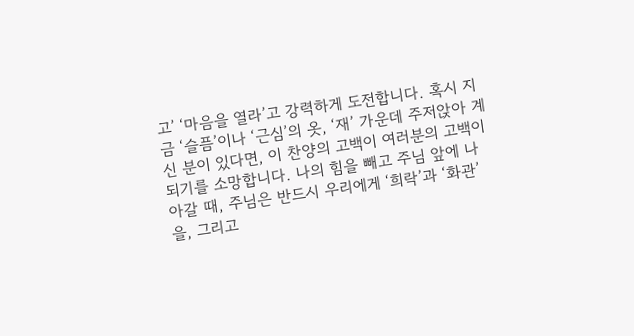고’ ‘마음을 열라’고 강력하게 도전합니다. 혹시 지금 ‘슬픔’이나 ‘근심’의 옷, ‘재’ 가운데 주저앉아 계신 분이 있다면, 이 찬양의 고백이 여러분의 고백이 되기를 소망합니다. 나의 힘을 빼고 주님 앞에 나아갈 때, 주님은 반드시 우리에게 ‘희락’과 ‘화관’을, 그리고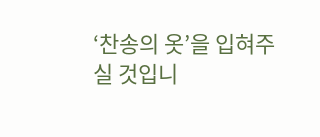‘찬송의 옷’을 입혀주실 것입니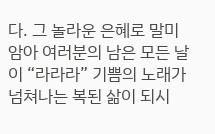다. 그 놀라운 은혜로 말미암아 여러분의 남은 모든 날이 “라라라” 기쁨의 노래가 넘쳐나는 복된 삶이 되시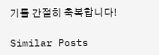기를 간절히 축복합니다!

Similar Posts